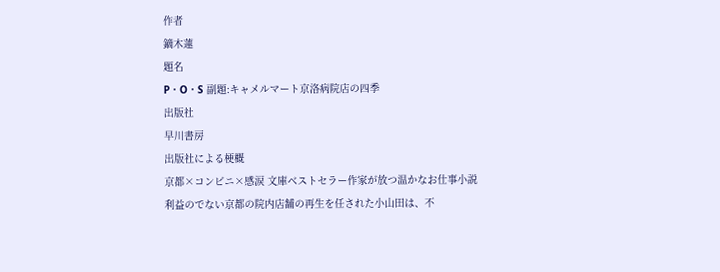作者
鏑木蓮
題名
P・O・S 副題:キャメルマート京洛病院店の四季
出版社
早川書房
出版社による梗概
京都×コンビニ×感涙 文庫ベストセラー作家が放つ温かなお仕事小説
利益のでない京都の院内店舗の再生を任された小山田は、不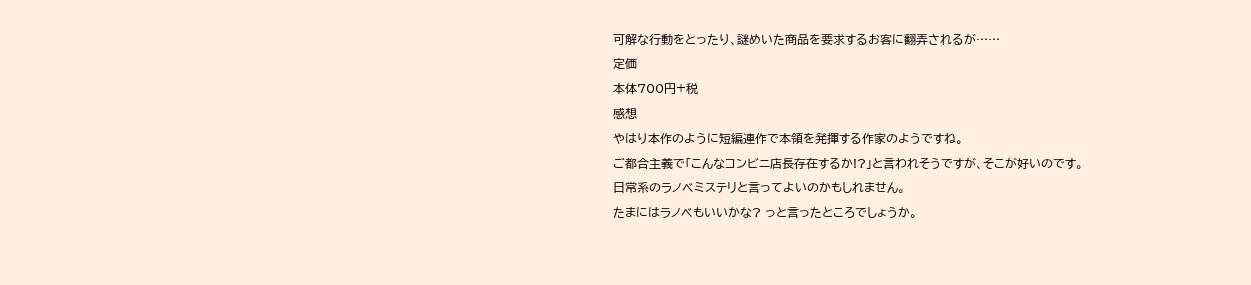可解な行動をとったり、謎めいた商品を要求するお客に翻弄されるが……
定価
本体700円+税
感想
やはり本作のように短編連作で本領を発揮する作家のようですね。
ご都合主義で「こんなコンビニ店長存在するか!?」と言われそうですが、そこが好いのです。
日常系のラノベミステリと言ってよいのかもしれません。
たまにはラノベもいいかな? っと言ったところでしょうか。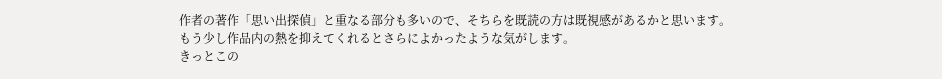作者の著作「思い出探偵」と重なる部分も多いので、そちらを既読の方は既視感があるかと思います。
もう少し作品内の熱を抑えてくれるとさらによかったような気がします。
きっとこの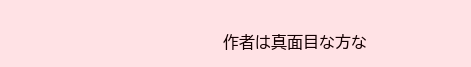作者は真面目な方な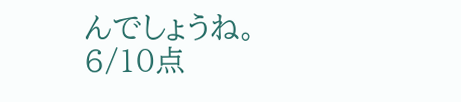んでしょうね。
6/10点